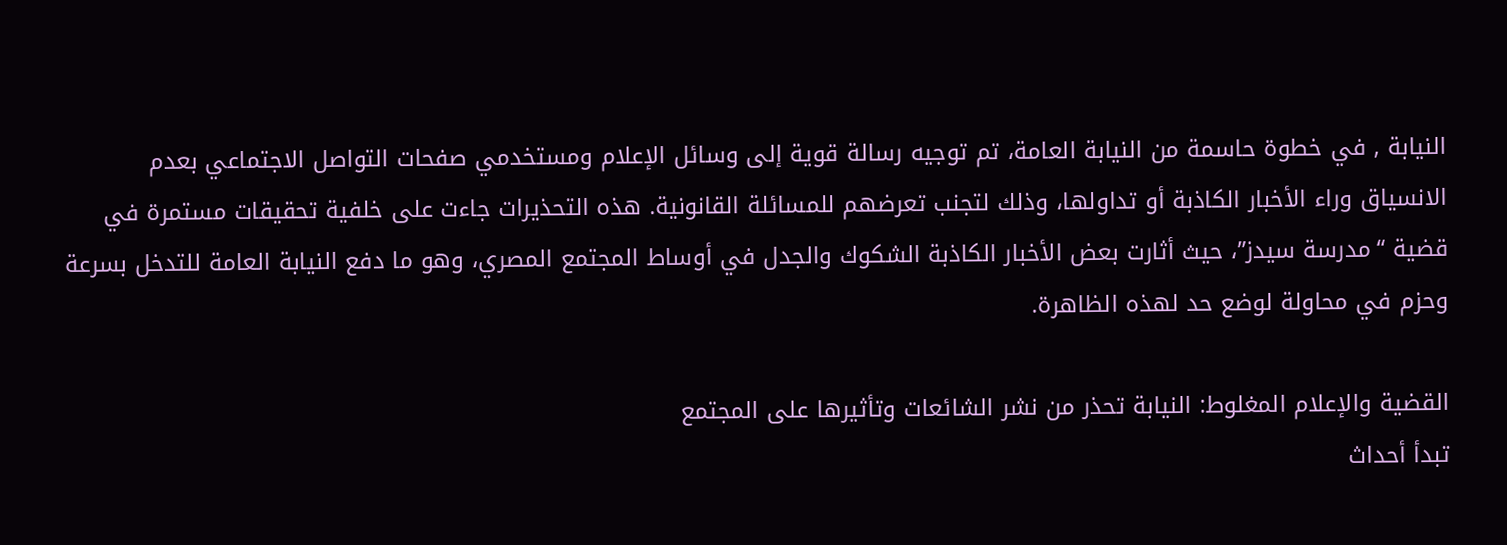النيابة , في خطوة حاسمة من النيابة العامة، تم توجيه رسالة قوية إلى وسائل الإعلام ومستخدمي صفحات التواصل الاجتماعي بعدم الانسياق وراء الأخبار الكاذبة أو تداولها، وذلك لتجنب تعرضهم للمسائلة القانونية. هذه التحذيرات جاءت على خلفية تحقيقات مستمرة في قضية “مدرسة سيدز”، حيث أثارت بعض الأخبار الكاذبة الشكوك والجدل في أوساط المجتمع المصري، وهو ما دفع النيابة العامة للتدخل بسرعة وحزم في محاولة لوضع حد لهذه الظاهرة.

القضية والإعلام المغلوط: النيابة تحذر من نشر الشائعات وتأثيرها على المجتمع
تبدأ أحداث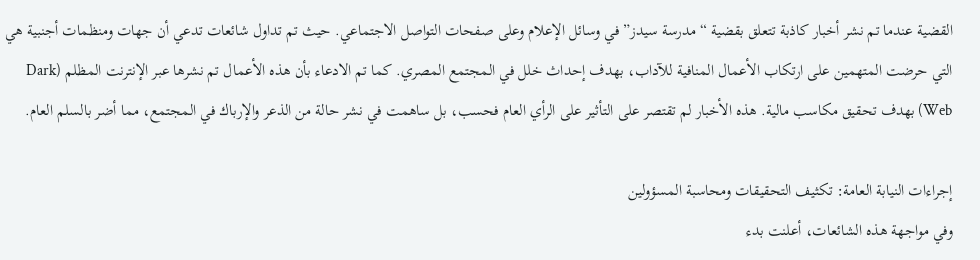القضية عندما تم نشر أخبار كاذبة تتعلق بقضية “مدرسة سيدز” في وسائل الإعلام وعلى صفحات التواصل الاجتماعي. حيث تم تداول شائعات تدعي أن جهات ومنظمات أجنبية هي التي حرضت المتهمين على ارتكاب الأعمال المنافية للآداب، بهدف إحداث خلل في المجتمع المصري. كما تم الادعاء بأن هذه الأعمال تم نشرها عبر الإنترنت المظلم (Dark Web) بهدف تحقيق مكاسب مالية. هذه الأخبار لم تقتصر على التأثير على الرأي العام فحسب، بل ساهمت في نشر حالة من الذعر والإرباك في المجتمع، مما أضر بالسلم العام.

إجراءات النيابة العامة: تكثيف التحقيقات ومحاسبة المسؤولين
وفي مواجهة هذه الشائعات، أعلنت بدء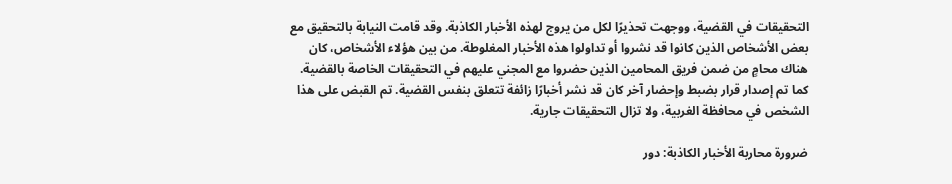التحقيقات في القضية، ووجهت تحذيرًا لكل من يروج لهذه الأخبار الكاذبة. وقد قامت النيابة بالتحقيق مع بعض الأشخاص الذين كانوا قد نشروا أو تداولوا هذه الأخبار المغلوطة. من بين هؤلاء الأشخاص، كان هناك محامٍ من ضمن فريق المحامين الذين حضروا مع المجني عليهم في التحقيقات الخاصة بالقضية. كما تم إصدار قرار بضبط وإحضار آخر كان قد نشر أخبارًا زائفة تتعلق بنفس القضية. تم القبض على هذا الشخص في محافظة الغربية، ولا تزال التحقيقات جارية.

ضرورة محاربة الأخبار الكاذبة: دور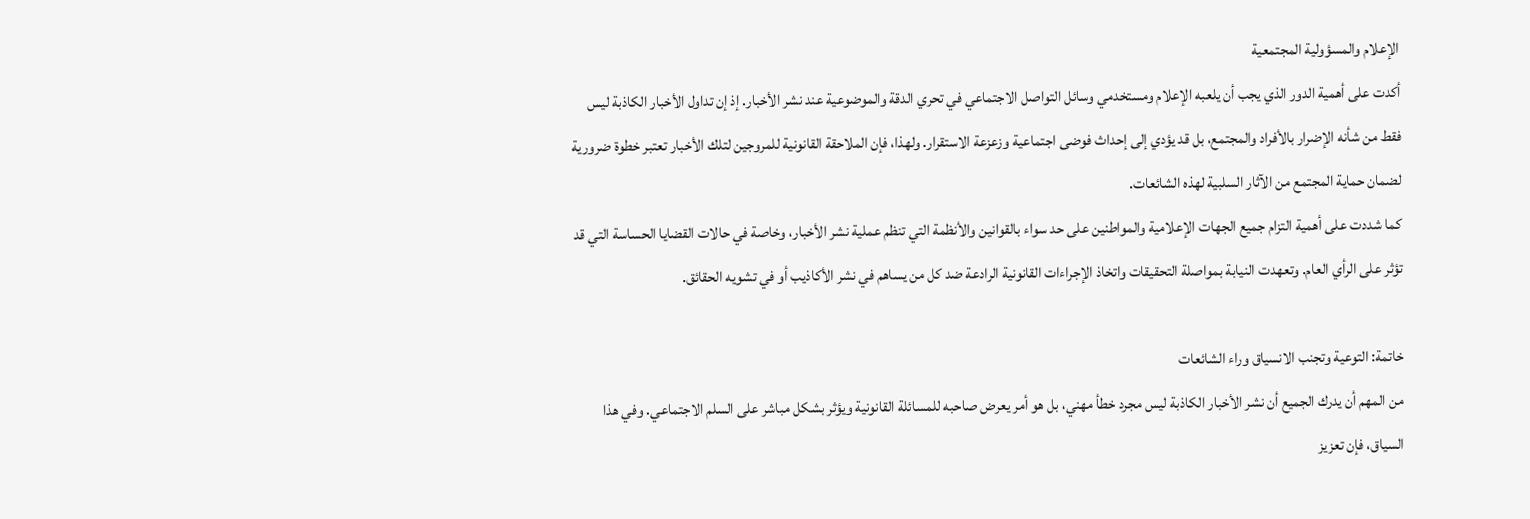الإعلام والمسؤولية المجتمعية
أكدت على أهمية الدور الذي يجب أن يلعبه الإعلام ومستخدمي وسائل التواصل الاجتماعي في تحري الدقة والموضوعية عند نشر الأخبار. إذ إن تداول الأخبار الكاذبة ليس فقط من شأنه الإضرار بالأفراد والمجتمع، بل قد يؤدي إلى إحداث فوضى اجتماعية وزعزعة الاستقرار. ولهذا، فإن الملاحقة القانونية للمروجين لتلك الأخبار تعتبر خطوة ضرورية لضمان حماية المجتمع من الآثار السلبية لهذه الشائعات.
كما شددت على أهمية التزام جميع الجهات الإعلامية والمواطنين على حد سواء بالقوانين والأنظمة التي تنظم عملية نشر الأخبار، وخاصة في حالات القضايا الحساسة التي قد تؤثر على الرأي العام. وتعهدت النيابة بمواصلة التحقيقات واتخاذ الإجراءات القانونية الرادعة ضد كل من يساهم في نشر الأكاذيب أو في تشويه الحقائق.

خاتمة: التوعية وتجنب الانسياق وراء الشائعات
من المهم أن يدرك الجميع أن نشر الأخبار الكاذبة ليس مجرد خطأ مهني، بل هو أمر يعرض صاحبه للمسائلة القانونية ويؤثر بشكل مباشر على السلم الاجتماعي. وفي هذا السياق، فإن تعزيز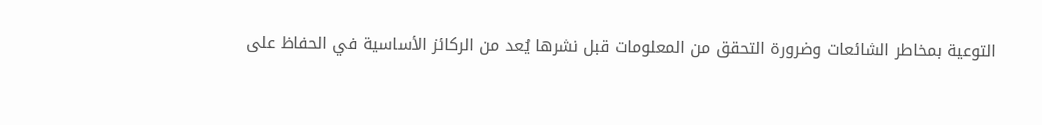التوعية بمخاطر الشائعات وضرورة التحقق من المعلومات قبل نشرها يُعد من الركائز الأساسية في الحفاظ على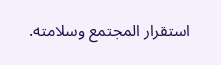استقرار المجتمع وسلامته.